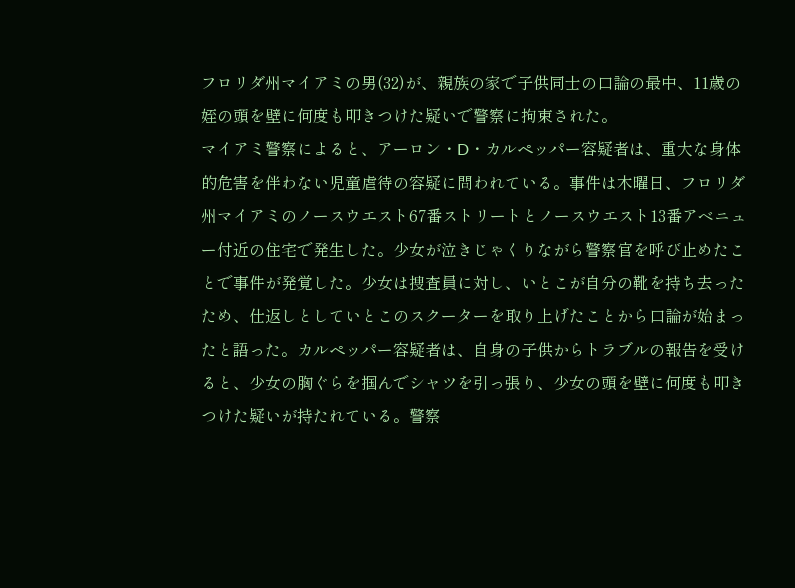フロリダ州マイアミの男(32)が、親族の家で子供同士の口論の最中、11歳の姪の頭を壁に何度も叩きつけた疑いで警察に拘束された。
マイアミ警察によると、アーロン・D・カルペッパー容疑者は、重大な身体的危害を伴わない児童虐待の容疑に問われている。事件は木曜日、フロリダ州マイアミのノースウエスト67番ストリートとノースウエスト13番アベニュー付近の住宅で発生した。少女が泣きじゃくりながら警察官を呼び止めたことで事件が発覚した。少女は捜査員に対し、いとこが自分の靴を持ち去ったため、仕返しとしていとこのスクーターを取り上げたことから口論が始まったと語った。カルペッパー容疑者は、自身の子供からトラブルの報告を受けると、少女の胸ぐらを掴んでシャツを引っ張り、少女の頭を壁に何度も叩きつけた疑いが持たれている。警察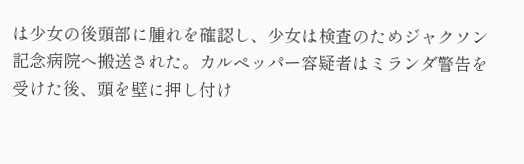は少女の後頭部に腫れを確認し、少女は検査のためジャクソン記念病院へ搬送された。カルペッパー容疑者はミランダ警告を受けた後、頭を壁に押し付け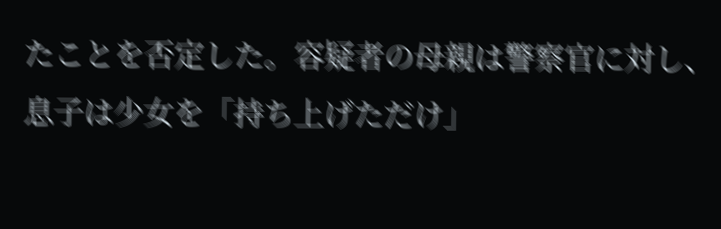たことを否定した。容疑者の母親は警察官に対し、息子は少女を「持ち上げただけ」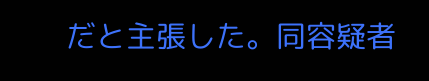だと主張した。同容疑者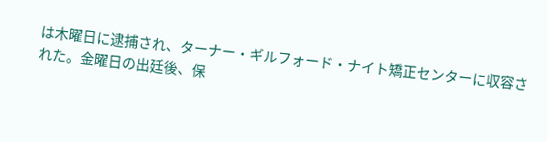は木曜日に逮捕され、ターナー・ギルフォード・ナイト矯正センターに収容された。金曜日の出廷後、保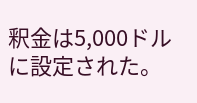釈金は5,000ドルに設定された。